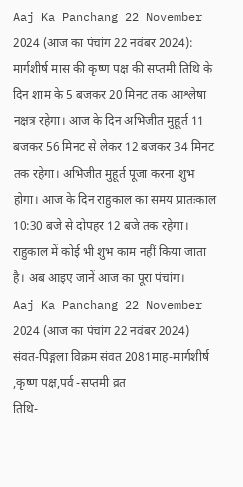Aaj Ka Panchang 22 November 2024 (आज का पंचांग 22 नवंबर 2024): मार्गशीर्ष मास की कृष्ण पक्ष की सप्तमी तिथि के दिन शाम के 5 बजकर 20 मिनट तक आश्लेषा नक्षत्र रहेगा। आज के दिन अभिजीत मुहूर्त 11 बजकर 56 मिनट से लेकर 12 बजकर 34 मिनट तक रहेगा। अभिजीत मुहूर्त पूजा करना शुभ होगा। आज के दिन राहुकाल का समय प्रातःकाल 10:30 बजे से दोपहर 12 बजे तक रहेगा। राहुकाल में कोई भी शुभ काम नहीं किया जाता है। अब आइए जानें आज का पूरा पंचांग।
Aaj Ka Panchang 22 November 2024 (आज का पंचांग 22 नवंबर 2024)
संवत-पिङ्गला विक्रम संवत 2081माह-मार्गशीर्ष ,कृष्ण पक्ष,पर्व -सप्तमी व्रत
तिथि-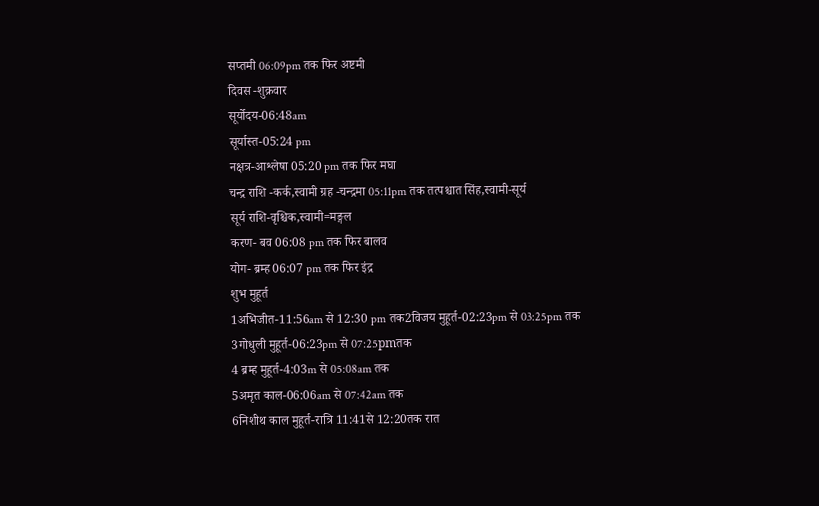सप्तमी 06:09pm तक फिर अष्टमी
दिवस -शुक्रवार
सूर्योदय-06:48am
सूर्यास्त-05:24 pm
नक्षत्र-आश्लेषा 05:20 pm तक फिर मघा
चन्द्र राशि -कर्क,स्वामी ग्रह -चन्द्रमा 05:11pm तक तत्पश्चात सिंह,स्वामी-सूर्य
सूर्य राशि-वृश्चिक,स्वामी=मङ्गल
करण- बव 06:08 pm तक फिर बालव
योग- ब्रम्ह 06:07 pm तक फिर इंद्र
शुभ मुहूर्त
1अभिजीत-11:56am से 12:30 pm तक2विजय मुहूर्त-02:23pm से 03:25pm तक
3गोधुली मुहूर्त-06:23pm से 07:25pmतक
4 ब्रम्ह मुहूर्त-4:03m से 05:08am तक
5अमृत काल-06:06am से 07:42am तक
6निशीथ काल मुहूर्त-रात्रि 11:41से 12:20तक रात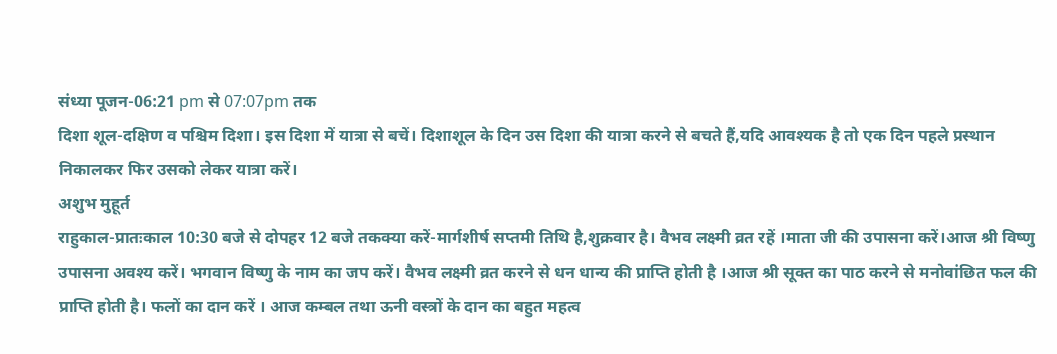संध्या पूजन-06:21 pm से 07:07pm तक
दिशा शूल-दक्षिण व पश्चिम दिशा। इस दिशा में यात्रा से बचें। दिशाशूल के दिन उस दिशा की यात्रा करने से बचते हैं,यदि आवश्यक है तो एक दिन पहले प्रस्थान निकालकर फिर उसको लेकर यात्रा करें।
अशुभ मुहूर्त
राहुकाल-प्रातःकाल 10:30 बजे से दोपहर 12 बजे तकक्या करें-मार्गशीर्ष सप्तमी तिथि है,शुक्रवार है। वैभव लक्ष्मी व्रत रहें ।माता जी की उपासना करें।आज श्री विष्णु उपासना अवश्य करें। भगवान विष्णु के नाम का जप करें। वैभव लक्ष्मी व्रत करने से धन धान्य की प्राप्ति होती है ।आज श्री सूक्त का पाठ करने से मनोवांछित फल की प्राप्ति होती है। फलों का दान करें । आज कम्बल तथा ऊनी वस्त्रों के दान का बहुत महत्व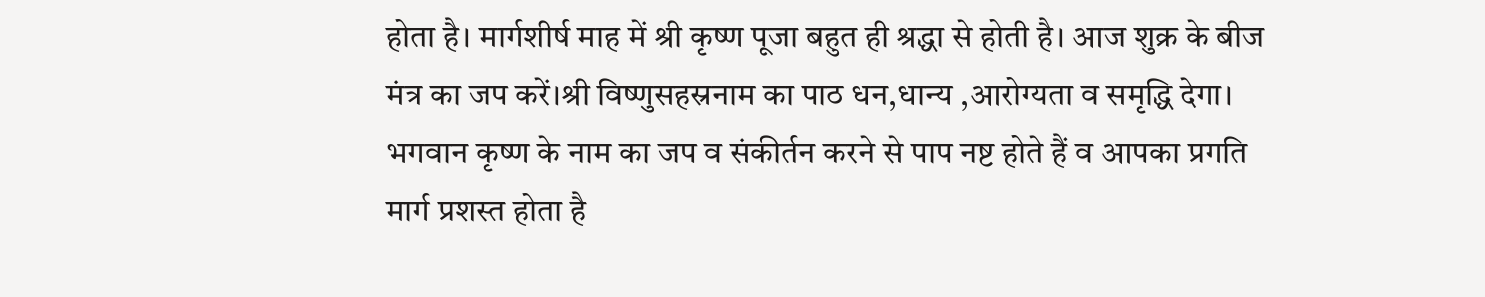होता है। मार्गशीर्ष माह में श्री कृष्ण पूजा बहुत ही श्रद्धा से होती है। आज शुक्र के बीज मंत्र का जप करें।श्री विष्णुसहस्रनाम का पाठ धन,धान्य ,आरोग्यता व समृद्धि देगा। भगवान कृष्ण के नाम का जप व संकीर्तन करने से पाप नष्ट होते हैं व आपका प्रगति मार्ग प्रशस्त होता है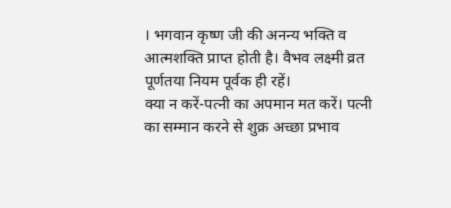। भगवान कृष्ण जी की अनन्य भक्ति व आत्मशक्ति प्राप्त होती है। वैभव लक्ष्मी व्रत पूर्णतया नियम पूर्वक ही रहें।
क्या न करें-पत्नी का अपमान मत करें। पत्नी का सम्मान करने से शुक्र अच्छा प्रभाव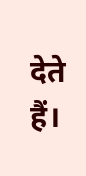देते हैं।